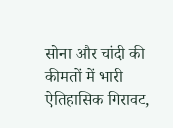सोना और चांदी की कीमतों में भारी ऐतिहासिक गिरावट,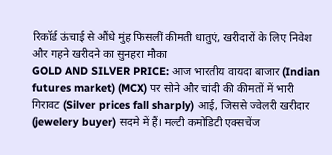रिकॉर्ड ऊंचाई से औंधे मुंह फिसलीं कीमती धातुएं, खरीदारों के लिए निवेश और गहने खरीदने का सुनहरा मौका
GOLD AND SILVER PRICE: आज भारतीय वायदा बाजार (Indian futures market) (MCX) पर सोने और चांदी की कीमतों में भारी गिरावट (Silver prices fall sharply) आई, जिससे ज्वेलरी खरीदार (jewelery buyer) सदमे में हैं। मल्टी कमोडिटी एक्सचेंज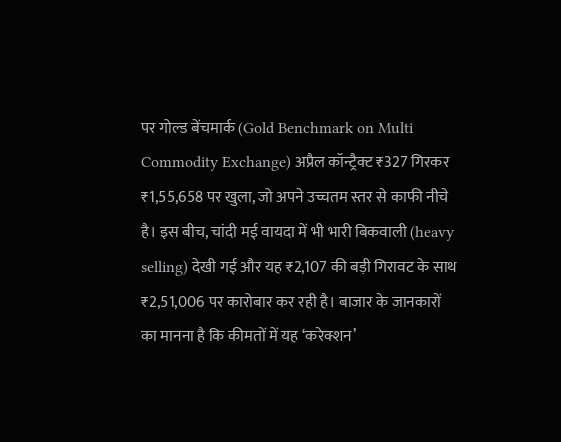पर गोल्ड बेंचमार्क (Gold Benchmark on Multi Commodity Exchange) अप्रैल कॉन्ट्रैक्ट ₹327 गिरकर ₹1,55,658 पर खुला, जो अपने उच्चतम स्तर से काफी नीचे है। इस बीच, चांदी मई वायदा में भी भारी बिकवाली (heavy selling) देखी गई और यह ₹2,107 की बड़ी गिरावट के साथ ₹2,51,006 पर कारोबार कर रही है। बाजार के जानकारों का मानना है कि कीमतों में यह ‘करेक्शन’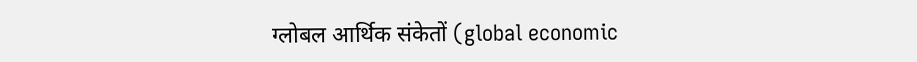ग्लोबल आर्थिक संकेतों (global economic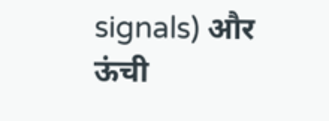signals) और ऊंची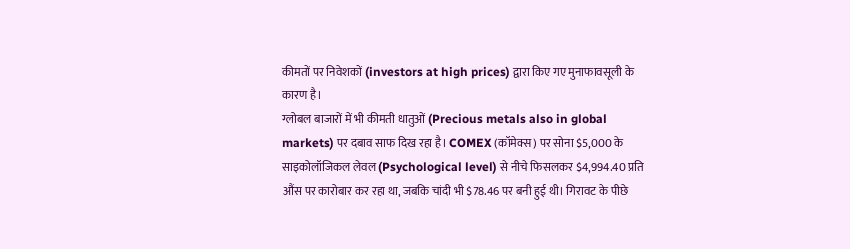कीमतों पर निवेशकों (investors at high prices) द्वारा किए गए मुनाफावसूली के कारण है।
ग्लोबल बाजारों में भी कीमती धातुओं (Precious metals also in global markets) पर दबाव साफ दिख रहा है। COMEX (कॉमेक्स) पर सोना $5,000 के साइकोलॉजिकल लेवल (Psychological level) से नीचे फिसलकर $4,994.40 प्रति औंस पर कारोबार कर रहा था, जबकि चांदी भी $78.46 पर बनी हुई थी। गिरावट के पीछे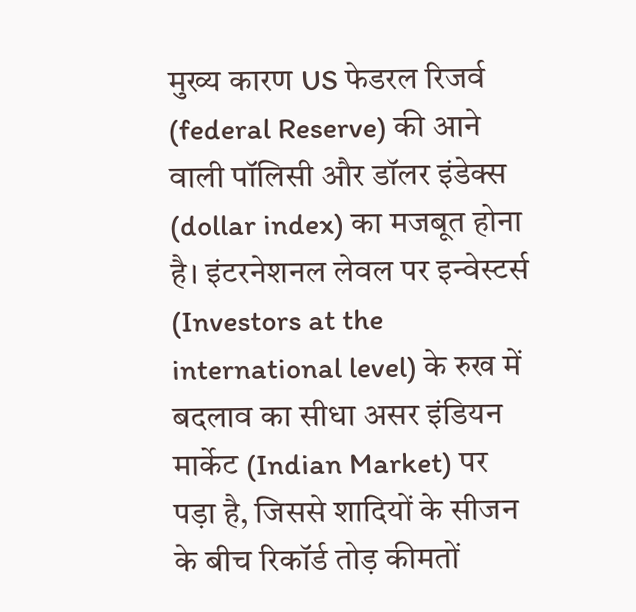मुख्य कारण US फेडरल रिजर्व (federal Reserve) की आने वाली पॉलिसी और डॉलर इंडेक्स (dollar index) का मजबूत होना है। इंटरनेशनल लेवल पर इन्वेस्टर्स (Investors at the international level) के रुख में बदलाव का सीधा असर इंडियन मार्केट (Indian Market) पर पड़ा है, जिससे शादियों के सीजन के बीच रिकॉर्ड तोड़ कीमतों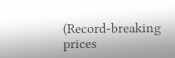(Record-breaking prices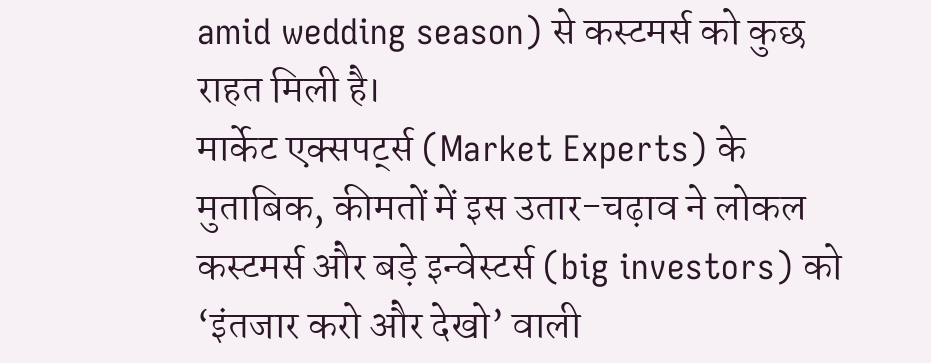amid wedding season) से कस्टमर्स को कुछ राहत मिली है।
मार्केट एक्सपर्ट्स (Market Experts) के मुताबिक, कीमतों में इस उतार-चढ़ाव ने लोकल कस्टमर्स और बड़े इन्वेस्टर्स (big investors) को ‘इंतजार करो और देखो’ वाली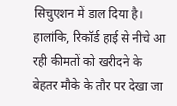सिचुएशन में डाल दिया है। हालांकि, रिकॉर्ड हाई से नीचे आ रही कीमतों को खरीदने के बेहतर मौके के तौर पर देखा जा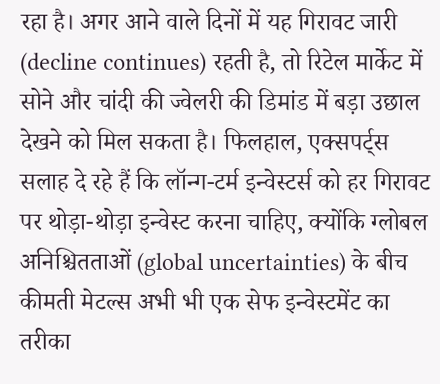रहा है। अगर आने वाले दिनों में यह गिरावट जारी (decline continues) रहती है, तो रिटेल मार्केट में सोने और चांदी की ज्वेलरी की डिमांड में बड़ा उछाल देखने को मिल सकता है। फिलहाल, एक्सपर्ट्स सलाह दे रहे हैं कि लॉन्ग-टर्म इन्वेस्टर्स को हर गिरावट पर थोड़ा-थोड़ा इन्वेस्ट करना चाहिए, क्योंकि ग्लोबल अनिश्चितताओं (global uncertainties) के बीच कीमती मेटल्स अभी भी एक सेफ इन्वेस्टमेंट का तरीका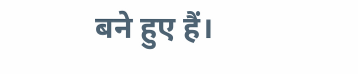बने हुए हैं।